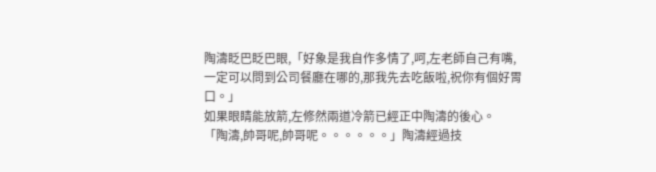陶濤眨巴眨巴眼,「好象是我自作多情了,呵,左老師自己有嘴,一定可以問到公司餐廳在哪的,那我先去吃飯啦,祝你有個好胃口。」
如果眼睛能放箭,左修然兩道冷箭已經正中陶濤的後心。
「陶濤,帥哥呢,帥哥呢。。。。。。」陶濤經過技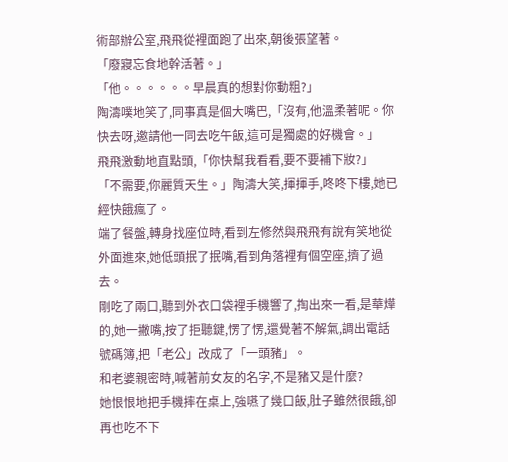術部辦公室,飛飛從裡面跑了出來,朝後張望著。
「廢寢忘食地幹活著。」
「他。。。。。。早晨真的想對你動粗?」
陶濤噗地笑了,同事真是個大嘴巴,「沒有,他溫柔著呢。你快去呀,邀請他一同去吃午飯,這可是獨處的好機會。」
飛飛激動地直點頭,「你快幫我看看,要不要補下妝?」
「不需要,你麗質天生。」陶濤大笑,揮揮手,咚咚下樓,她已經快餓瘋了。
端了餐盤,轉身找座位時,看到左修然與飛飛有說有笑地從外面進來,她低頭抿了抿嘴,看到角落裡有個空座,擠了過去。
剛吃了兩口,聽到外衣口袋裡手機響了,掏出來一看,是華燁的,她一撇嘴,按了拒聽鍵,愣了愣,還覺著不解氣,調出電話號碼簿,把「老公」改成了「一頭豬」。
和老婆親密時,喊著前女友的名字,不是豬又是什麼?
她恨恨地把手機摔在桌上,強嚥了幾口飯,肚子雖然很餓,卻再也吃不下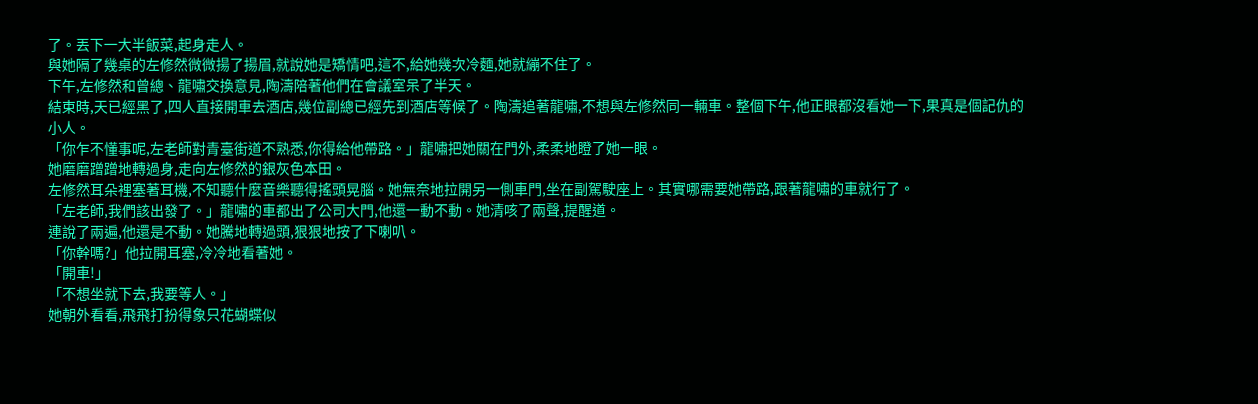了。丟下一大半飯菜,起身走人。
與她隔了幾桌的左修然微微揚了揚眉,就說她是矯情吧,這不,給她幾次冷麵,她就繃不住了。
下午,左修然和曾總、龍嘯交換意見,陶濤陪著他們在會議室呆了半天。
結束時,天已經黑了,四人直接開車去酒店,幾位副總已經先到酒店等候了。陶濤追著龍嘯,不想與左修然同一輛車。整個下午,他正眼都沒看她一下,果真是個記仇的小人。
「你乍不懂事呢,左老師對青臺街道不熟悉,你得給他帶路。」龍嘯把她關在門外,柔柔地瞪了她一眼。
她磨磨蹭蹭地轉過身,走向左修然的銀灰色本田。
左修然耳朵裡塞著耳機,不知聽什麼音樂聽得搖頭晃腦。她無奈地拉開另一側車門,坐在副駕駛座上。其實哪需要她帶路,跟著龍嘯的車就行了。
「左老師,我們該出發了。」龍嘯的車都出了公司大門,他還一動不動。她清咳了兩聲,提醒道。
連說了兩遍,他還是不動。她騰地轉過頭,狠狠地按了下喇叭。
「你幹嗎?」他拉開耳塞,冷冷地看著她。
「開車!」
「不想坐就下去,我要等人。」
她朝外看看,飛飛打扮得象只花蝴蝶似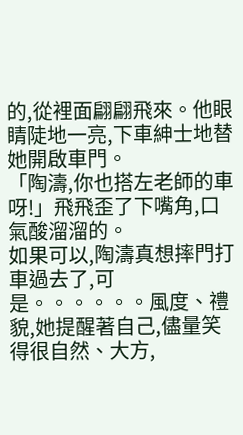的,從裡面翩翩飛來。他眼睛陡地一亮,下車紳士地替她開啟車門。
「陶濤,你也搭左老師的車呀!」飛飛歪了下嘴角,口氣酸溜溜的。
如果可以,陶濤真想摔門打車過去了,可是。。。。。。風度、禮貌,她提醒著自己,儘量笑得很自然、大方,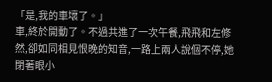「是,我的車壞了。」
車,終於開動了。不過共進了一次午餐,飛飛和左修然,卻如同相見恨晚的知音,一路上兩人說個不停,她閉著眼小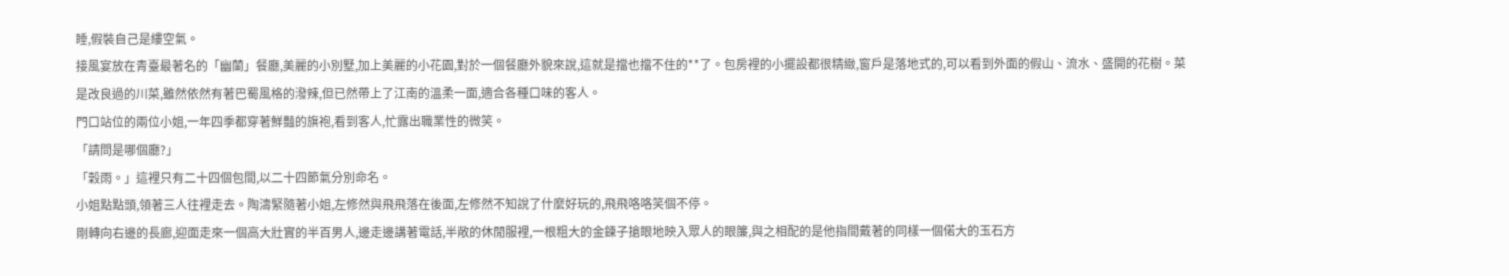睡,假裝自己是縷空氣。
接風宴放在青臺最著名的「幽蘭」餐廳,美麗的小別墅,加上美麗的小花園,對於一個餐廳外貌來說,這就是擋也擋不住的**了。包房裡的小擺設都很精緻,窗戶是落地式的,可以看到外面的假山、流水、盛開的花樹。菜是改良過的川菜,雖然依然有著巴蜀風格的潑辣,但已然帶上了江南的溫柔一面,適合各種口味的客人。
門口站位的兩位小姐,一年四季都穿著鮮豔的旗袍,看到客人,忙露出職業性的微笑。
「請問是哪個廳?」
「穀雨。」這裡只有二十四個包間,以二十四節氣分別命名。
小姐點點頭,領著三人往裡走去。陶濤緊隨著小姐,左修然與飛飛落在後面,左修然不知說了什麼好玩的,飛飛咯咯笑個不停。
剛轉向右邊的長廊,迎面走來一個高大壯實的半百男人,邊走邊講著電話,半敞的休閒服裡,一根粗大的金鍊子搶眼地映入眾人的眼簾,與之相配的是他指間戴著的同樣一個偌大的玉石方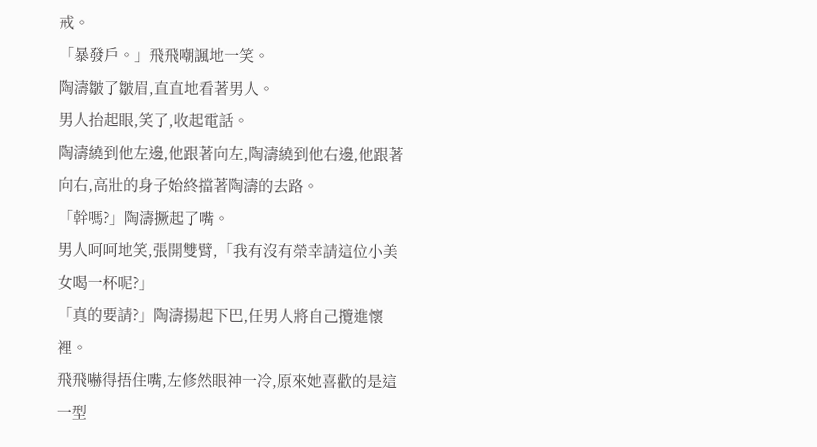戒。
「暴發戶。」飛飛嘲諷地一笑。
陶濤皺了皺眉,直直地看著男人。
男人抬起眼,笑了,收起電話。
陶濤繞到他左邊,他跟著向左,陶濤繞到他右邊,他跟著向右,高壯的身子始終擋著陶濤的去路。
「幹嗎?」陶濤撅起了嘴。
男人呵呵地笑,張開雙臂,「我有沒有榮幸請這位小美女喝一杯呢?」
「真的要請?」陶濤揚起下巴,任男人將自己攬進懷裡。
飛飛嚇得捂住嘴,左修然眼神一冷,原來她喜歡的是這一型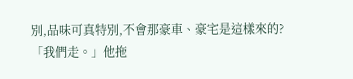別,品味可真特別,不會那豪車、豪宅是這樣來的?
「我們走。」他拖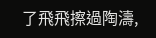了飛飛擦過陶濤,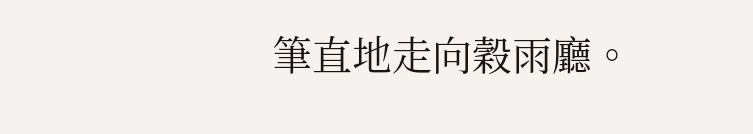筆直地走向穀雨廳。